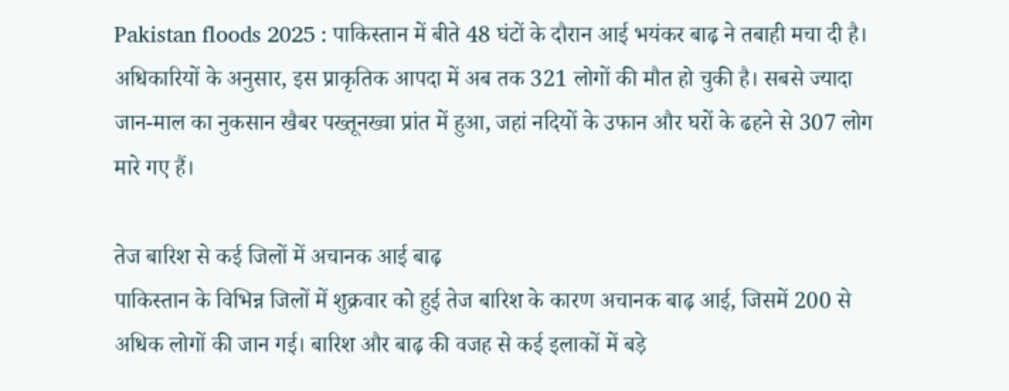Pakistan floods 2025 : पाकिस्तान में बीते 48 घंटों के दौरान आई भयंकर बाढ़ ने तबाही मचा दी है। अधिकारियों के अनुसार, इस प्राकृतिक आपदा में अब तक 321 लोगों की मौत हो चुकी है। सबसे ज्यादा जान-माल का नुकसान खैबर पख्तूनख्वा प्रांत में हुआ, जहां नदियों के उफान और घरों के ढहने से 307 लोग मारे गए हैं।

तेज बारिश से कई जिलों में अचानक आई बाढ़
पाकिस्तान के विभिन्न जिलों में शुक्रवार को हुई तेज बारिश के कारण अचानक बाढ़ आई, जिसमें 200 से अधिक लोगों की जान गई। बारिश और बाढ़ की वजह से कई इलाकों में बड़े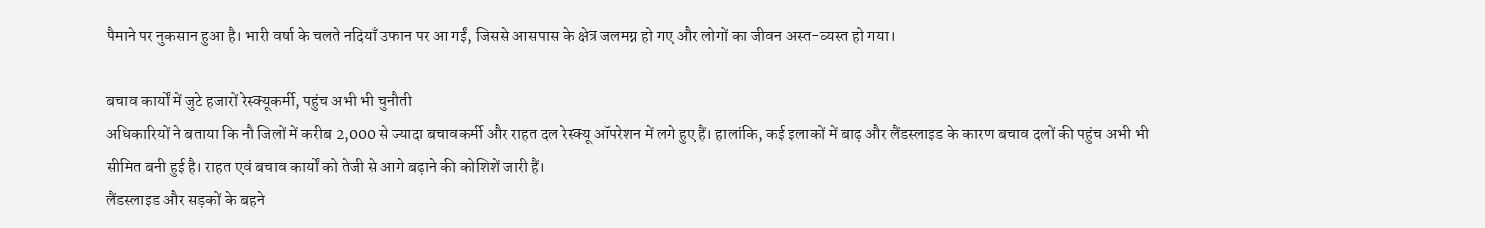पैमाने पर नुकसान हुआ है। भारी वर्षा के चलते नदियाँ उफान पर आ गईं, जिससे आसपास के क्षेत्र जलमग्न हो गए और लोगों का जीवन अस्त-व्यस्त हो गया।

बचाव कार्यों में जुटे हजारों रेस्क्यूकर्मी, पहुंच अभी भी चुनौती
अधिकारियों ने बताया कि नौ जिलों में करीब 2,000 से ज्यादा बचावकर्मी और राहत दल रेस्क्यू ऑपरेशन में लगे हुए हैं। हालांकि, कई इलाकों में बाढ़ और लैंडस्लाइड के कारण बचाव दलों की पहुंच अभी भी सीमित बनी हुई है। राहत एवं बचाव कार्यों को तेजी से आगे बढ़ाने की कोशिशें जारी हैं।
लैंडस्लाइड और सड़कों के बहने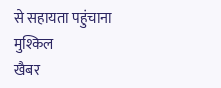से सहायता पहुंचाना मुश्किल
खैबर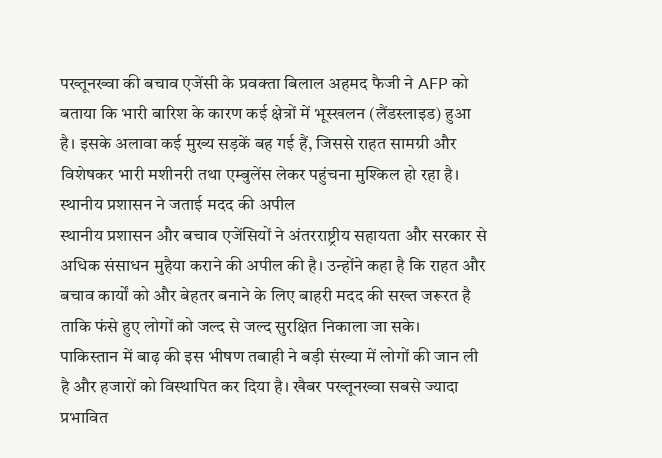पख्तूनख्वा की बचाव एजेंसी के प्रवक्ता बिलाल अहमद फैजी ने AFP को बताया कि भारी बारिश के कारण कई क्षेत्रों में भूस्खलन (लैंडस्लाइड) हुआ है। इसके अलावा कई मुख्य सड़कें बह गई हैं, जिससे राहत सामग्री और विशेषकर भारी मशीनरी तथा एम्बुलेंस लेकर पहुंचना मुश्किल हो रहा है।
स्थानीय प्रशासन ने जताई मदद की अपील
स्थानीय प्रशासन और बचाव एजेंसियों ने अंतरराष्ट्रीय सहायता और सरकार से अधिक संसाधन मुहैया कराने की अपील की है। उन्होंने कहा है कि राहत और बचाव कार्यों को और बेहतर बनाने के लिए बाहरी मदद की सख्त जरूरत है ताकि फंसे हुए लोगों को जल्द से जल्द सुरक्षित निकाला जा सके।
पाकिस्तान में बाढ़ की इस भीषण तबाही ने बड़ी संख्या में लोगों की जान ली है और हजारों को विस्थापित कर दिया है। खैबर पख्तूनख्वा सबसे ज्यादा प्रभावित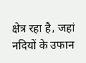क्षेत्र रहा है, जहां नदियों के उफान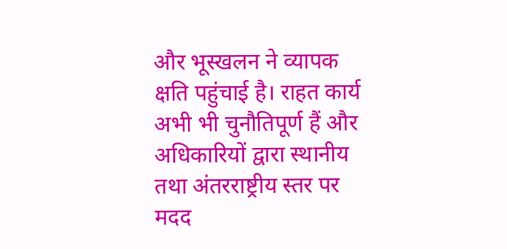और भूस्खलन ने व्यापक क्षति पहुंचाई है। राहत कार्य अभी भी चुनौतिपूर्ण हैं और अधिकारियों द्वारा स्थानीय तथा अंतरराष्ट्रीय स्तर पर मदद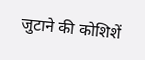जुटाने की कोशिशें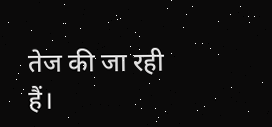तेज की जा रही हैं।